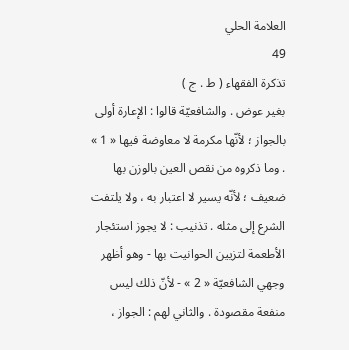العلامة الحلي
49
تذكرة الفقهاء ( ط . ج )
بغير عوض . والشافعيّة قالوا : الإعارة أولى بالجواز ؛ لأنّها مكرمة لا معاوضة فيها « 1 » . وما ذكروه من نقص العين بالوزن بها ضعيف ؛ لأنّه يسير لا اعتبار به ، ولا يلتفت الشرع إلى مثله . تذنيب : لا يجوز استئجار الأطعمة لتزيين الحوانيت بها - وهو أظهر وجهي الشافعيّة « 2 » - لأنّ ذلك ليس منفعة مقصودة . والثاني لهم : الجواز ،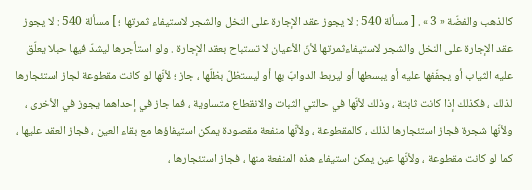كالذهب والفضّة « 3 » . [ مسألة 540 : لا يجوز عقد الإجارة على النخل والشجر لاستيفاء ثمرتها ؛ ] مسألة 540 : لا يجوز عقد الإجارة على النخل والشجر لاستيفاءثمرتها لأنّ الأعيان لا تستباح بعقد الإجارة . ولو استأجرها ليشدّ فيها حبلا يعلّق عليه الثياب أو يجفّفها عليه أو يبسطها أو ليربط الدوابّ بها أو ليستظلّ بظلّها ، جاز ؛ لأنّها لو كانت مقطوعة لجاز استئجارها لذلك ، فكذلك إذا كانت ثابتة ، وذلك لأنّها في حالتي الثبات والانقطاع متساوية ، فما جاز في إحداهما يجوز في الأخرى ، ولأنّها شجرة فجاز استئجارها لذلك ، كالمقطوعة ، ولأنّها منفعة مقصودة يمكن استيفاؤها مع بقاء العين ، فجاز العقد عليها ، كما لو كانت مقطوعة ، ولأنّها عين يمكن استيفاء هذه المنفعة منها ، فجاز استئجارها ،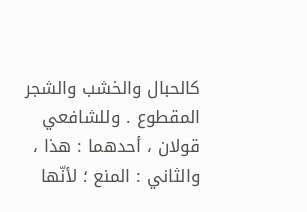كالحبال والخشب والشجر المقطوع . وللشافعي قولان ، أحدهما : هذا ، والثاني : المنع ؛ لأنّها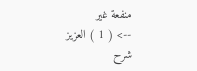منفعة غير
--> ( 1 ) العزيز شرح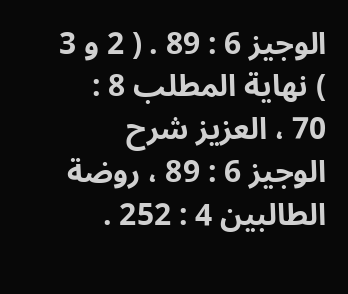الوجيز 6 : 89 . ( 2 و 3 ) نهاية المطلب 8 : 70 ، العزيز شرح الوجيز 6 : 89 ، روضة الطالبين 4 : 252 .